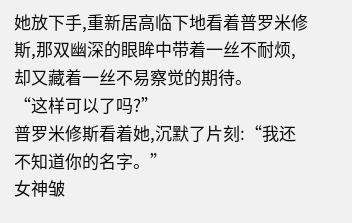她放下手,重新居高临下地看着普罗米修斯,那双幽深的眼眸中带着一丝不耐烦,却又藏着一丝不易察觉的期待。
“这样可以了吗?”
普罗米修斯看着她,沉默了片刻:“我还不知道你的名字。”
女神皱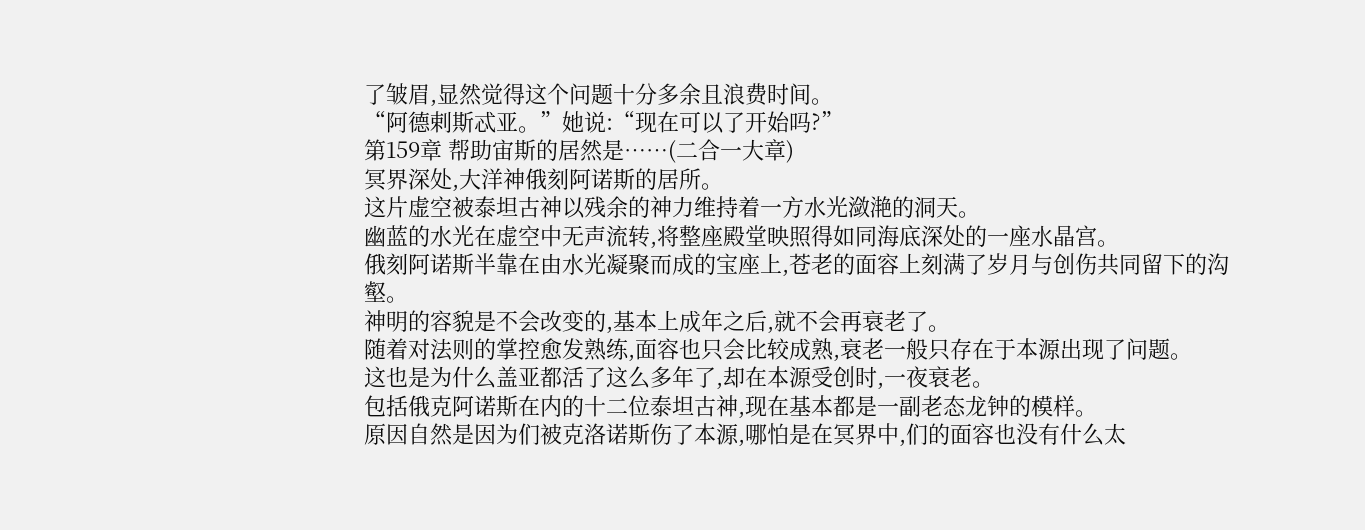了皱眉,显然觉得这个问题十分多余且浪费时间。
“阿德剌斯忒亚。”她说:“现在可以了开始吗?”
第159章 帮助宙斯的居然是……(二合一大章)
冥界深处,大洋神俄刻阿诺斯的居所。
这片虚空被泰坦古神以残余的神力维持着一方水光潋滟的洞天。
幽蓝的水光在虚空中无声流转,将整座殿堂映照得如同海底深处的一座水晶宫。
俄刻阿诺斯半靠在由水光凝聚而成的宝座上,苍老的面容上刻满了岁月与创伤共同留下的沟壑。
神明的容貌是不会改变的,基本上成年之后,就不会再衰老了。
随着对法则的掌控愈发熟练,面容也只会比较成熟,衰老一般只存在于本源出现了问题。
这也是为什么盖亚都活了这么多年了,却在本源受创时,一夜衰老。
包括俄克阿诺斯在内的十二位泰坦古神,现在基本都是一副老态龙钟的模样。
原因自然是因为们被克洛诺斯伤了本源,哪怕是在冥界中,们的面容也没有什么太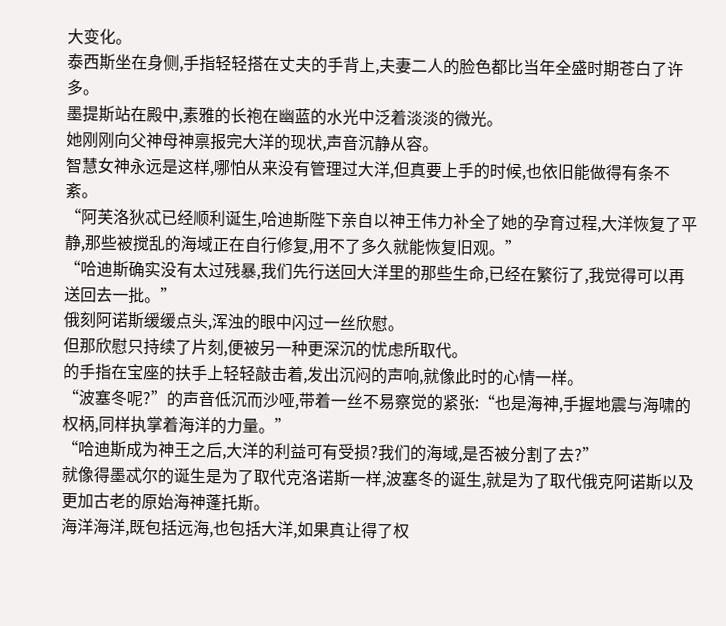大变化。
泰西斯坐在身侧,手指轻轻搭在丈夫的手背上,夫妻二人的脸色都比当年全盛时期苍白了许多。
墨提斯站在殿中,素雅的长袍在幽蓝的水光中泛着淡淡的微光。
她刚刚向父神母神禀报完大洋的现状,声音沉静从容。
智慧女神永远是这样,哪怕从来没有管理过大洋,但真要上手的时候,也依旧能做得有条不紊。
“阿芙洛狄忒已经顺利诞生,哈迪斯陛下亲自以神王伟力补全了她的孕育过程,大洋恢复了平静,那些被搅乱的海域正在自行修复,用不了多久就能恢复旧观。”
“哈迪斯确实没有太过残暴,我们先行送回大洋里的那些生命,已经在繁衍了,我觉得可以再送回去一批。”
俄刻阿诺斯缓缓点头,浑浊的眼中闪过一丝欣慰。
但那欣慰只持续了片刻,便被另一种更深沉的忧虑所取代。
的手指在宝座的扶手上轻轻敲击着,发出沉闷的声响,就像此时的心情一样。
“波塞冬呢?”的声音低沉而沙哑,带着一丝不易察觉的紧张:“也是海神,手握地震与海啸的权柄,同样执掌着海洋的力量。”
“哈迪斯成为神王之后,大洋的利益可有受损?我们的海域,是否被分割了去?”
就像得墨忒尔的诞生是为了取代克洛诺斯一样,波塞冬的诞生,就是为了取代俄克阿诺斯以及更加古老的原始海神蓬托斯。
海洋海洋,既包括远海,也包括大洋,如果真让得了权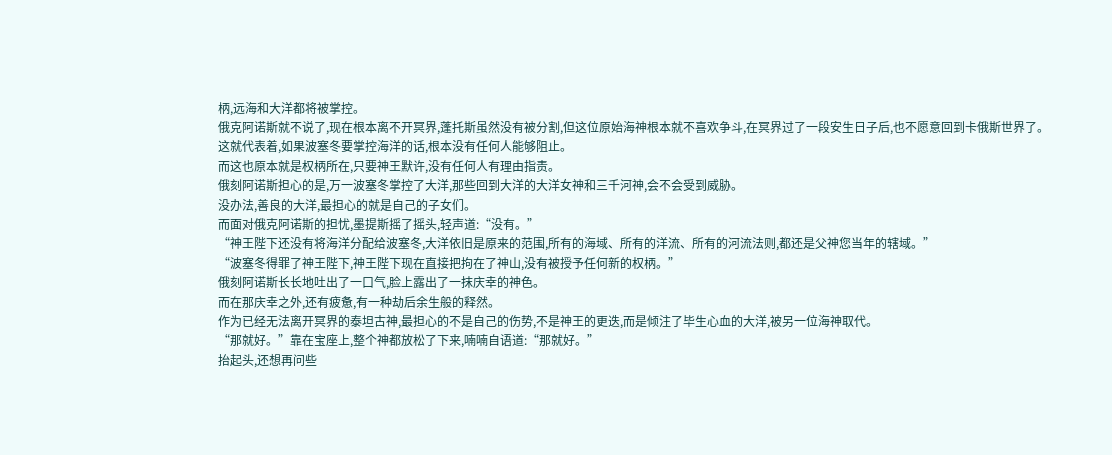柄,远海和大洋都将被掌控。
俄克阿诺斯就不说了,现在根本离不开冥界,蓬托斯虽然没有被分割,但这位原始海神根本就不喜欢争斗,在冥界过了一段安生日子后,也不愿意回到卡俄斯世界了。
这就代表着,如果波塞冬要掌控海洋的话,根本没有任何人能够阻止。
而这也原本就是权柄所在,只要神王默许,没有任何人有理由指责。
俄刻阿诺斯担心的是,万一波塞冬掌控了大洋,那些回到大洋的大洋女神和三千河神,会不会受到威胁。
没办法,善良的大洋,最担心的就是自己的子女们。
而面对俄克阿诺斯的担忧,墨提斯摇了摇头,轻声道:“没有。”
“神王陛下还没有将海洋分配给波塞冬,大洋依旧是原来的范围,所有的海域、所有的洋流、所有的河流法则,都还是父神您当年的辖域。”
“波塞冬得罪了神王陛下,神王陛下现在直接把拘在了神山,没有被授予任何新的权柄。”
俄刻阿诺斯长长地吐出了一口气,脸上露出了一抹庆幸的神色。
而在那庆幸之外,还有疲惫,有一种劫后余生般的释然。
作为已经无法离开冥界的泰坦古神,最担心的不是自己的伤势,不是神王的更迭,而是倾注了毕生心血的大洋,被另一位海神取代。
“那就好。”靠在宝座上,整个神都放松了下来,喃喃自语道:“那就好。”
抬起头,还想再问些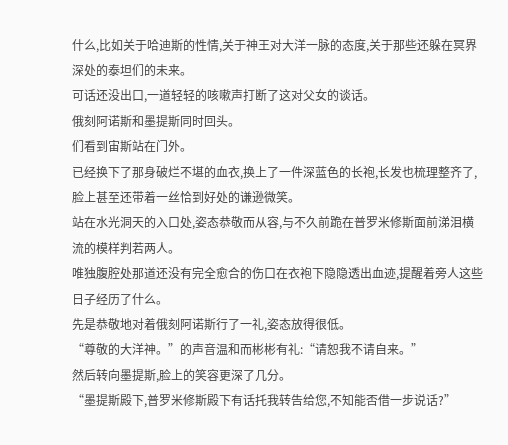什么,比如关于哈迪斯的性情,关于神王对大洋一脉的态度,关于那些还躲在冥界深处的泰坦们的未来。
可话还没出口,一道轻轻的咳嗽声打断了这对父女的谈话。
俄刻阿诺斯和墨提斯同时回头。
们看到宙斯站在门外。
已经换下了那身破烂不堪的血衣,换上了一件深蓝色的长袍,长发也梳理整齐了,脸上甚至还带着一丝恰到好处的谦逊微笑。
站在水光洞天的入口处,姿态恭敬而从容,与不久前跪在普罗米修斯面前涕泪横流的模样判若两人。
唯独腹腔处那道还没有完全愈合的伤口在衣袍下隐隐透出血迹,提醒着旁人这些日子经历了什么。
先是恭敬地对着俄刻阿诺斯行了一礼,姿态放得很低。
“尊敬的大洋神。”的声音温和而彬彬有礼:“请恕我不请自来。”
然后转向墨提斯,脸上的笑容更深了几分。
“墨提斯殿下,普罗米修斯殿下有话托我转告给您,不知能否借一步说话?”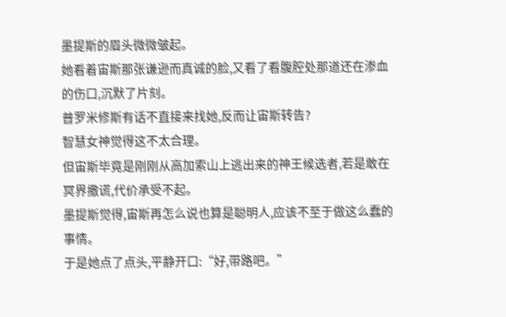墨提斯的眉头微微皱起。
她看着宙斯那张谦逊而真诚的脸,又看了看腹腔处那道还在渗血的伤口,沉默了片刻。
普罗米修斯有话不直接来找她,反而让宙斯转告?
智慧女神觉得这不太合理。
但宙斯毕竟是刚刚从高加索山上逃出来的神王候选者,若是敢在冥界撒谎,代价承受不起。
墨提斯觉得,宙斯再怎么说也算是聪明人,应该不至于做这么蠢的事情。
于是她点了点头,平静开口:“好,带路吧。”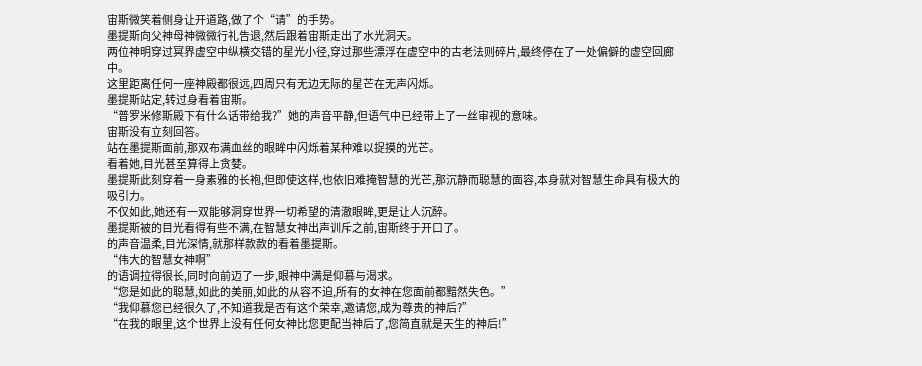宙斯微笑着侧身让开道路,做了个“请”的手势。
墨提斯向父神母神微微行礼告退,然后跟着宙斯走出了水光洞天。
两位神明穿过冥界虚空中纵横交错的星光小径,穿过那些漂浮在虚空中的古老法则碎片,最终停在了一处偏僻的虚空回廊中。
这里距离任何一座神殿都很远,四周只有无边无际的星芒在无声闪烁。
墨提斯站定,转过身看着宙斯。
“普罗米修斯殿下有什么话带给我?”她的声音平静,但语气中已经带上了一丝审视的意味。
宙斯没有立刻回答。
站在墨提斯面前,那双布满血丝的眼眸中闪烁着某种难以捉摸的光芒。
看着她,目光甚至算得上贪婪。
墨提斯此刻穿着一身素雅的长袍,但即使这样,也依旧难掩智慧的光芒,那沉静而聪慧的面容,本身就对智慧生命具有极大的吸引力。
不仅如此,她还有一双能够洞穿世界一切希望的清澈眼眸,更是让人沉醉。
墨提斯被的目光看得有些不满,在智慧女神出声训斥之前,宙斯终于开口了。
的声音温柔,目光深情,就那样款款的看着墨提斯。
“伟大的智慧女神啊”
的语调拉得很长,同时向前迈了一步,眼神中满是仰慕与渴求。
“您是如此的聪慧,如此的美丽,如此的从容不迫,所有的女神在您面前都黯然失色。”
“我仰慕您已经很久了,不知道我是否有这个荣幸,邀请您,成为尊贵的神后?”
“在我的眼里,这个世界上没有任何女神比您更配当神后了,您简直就是天生的神后!”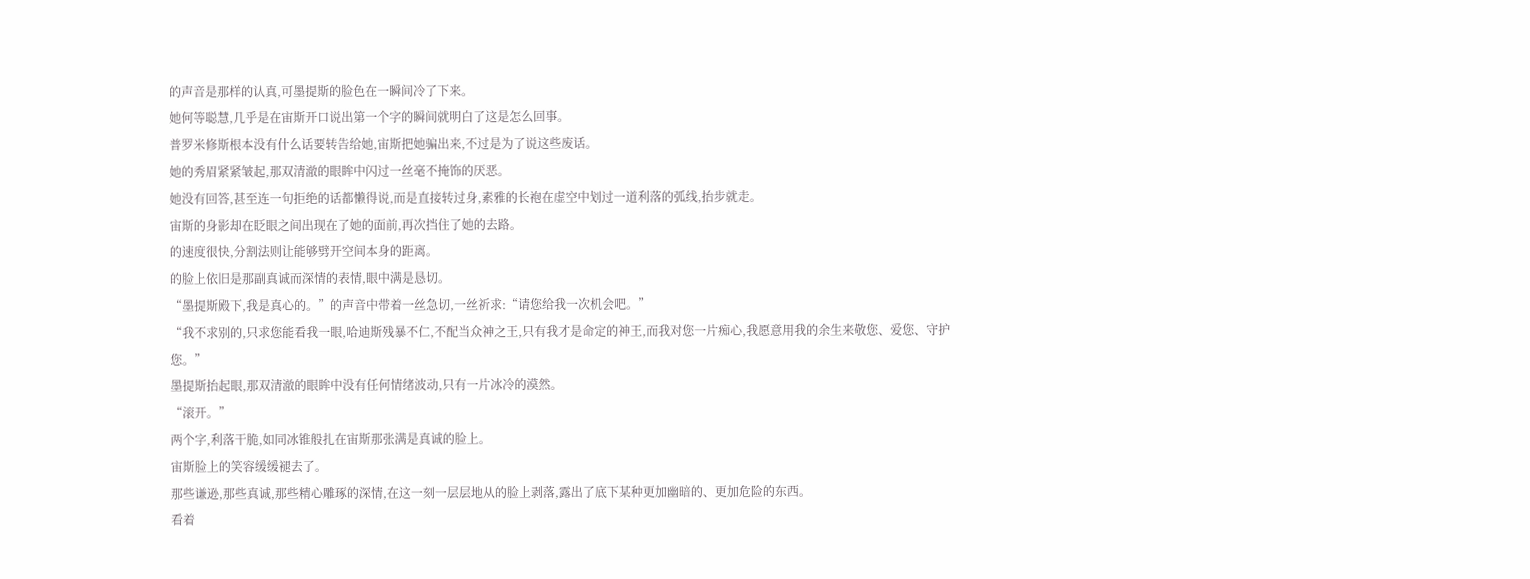的声音是那样的认真,可墨提斯的脸色在一瞬间冷了下来。
她何等聪慧,几乎是在宙斯开口说出第一个字的瞬间就明白了这是怎么回事。
普罗米修斯根本没有什么话要转告给她,宙斯把她骗出来,不过是为了说这些废话。
她的秀眉紧紧皱起,那双清澈的眼眸中闪过一丝毫不掩饰的厌恶。
她没有回答,甚至连一句拒绝的话都懒得说,而是直接转过身,素雅的长袍在虚空中划过一道利落的弧线,抬步就走。
宙斯的身影却在眨眼之间出现在了她的面前,再次挡住了她的去路。
的速度很快,分割法则让能够劈开空间本身的距离。
的脸上依旧是那副真诚而深情的表情,眼中满是恳切。
“墨提斯殿下,我是真心的。”的声音中带着一丝急切,一丝祈求:“请您给我一次机会吧。”
“我不求别的,只求您能看我一眼,哈迪斯残暴不仁,不配当众神之王,只有我才是命定的神王,而我对您一片痴心,我愿意用我的余生来敬您、爱您、守护您。”
墨提斯抬起眼,那双清澈的眼眸中没有任何情绪波动,只有一片冰冷的漠然。
“滚开。”
两个字,利落干脆,如同冰锥般扎在宙斯那张满是真诚的脸上。
宙斯脸上的笑容缓缓褪去了。
那些谦逊,那些真诚,那些精心雕琢的深情,在这一刻一层层地从的脸上剥落,露出了底下某种更加幽暗的、更加危险的东西。
看着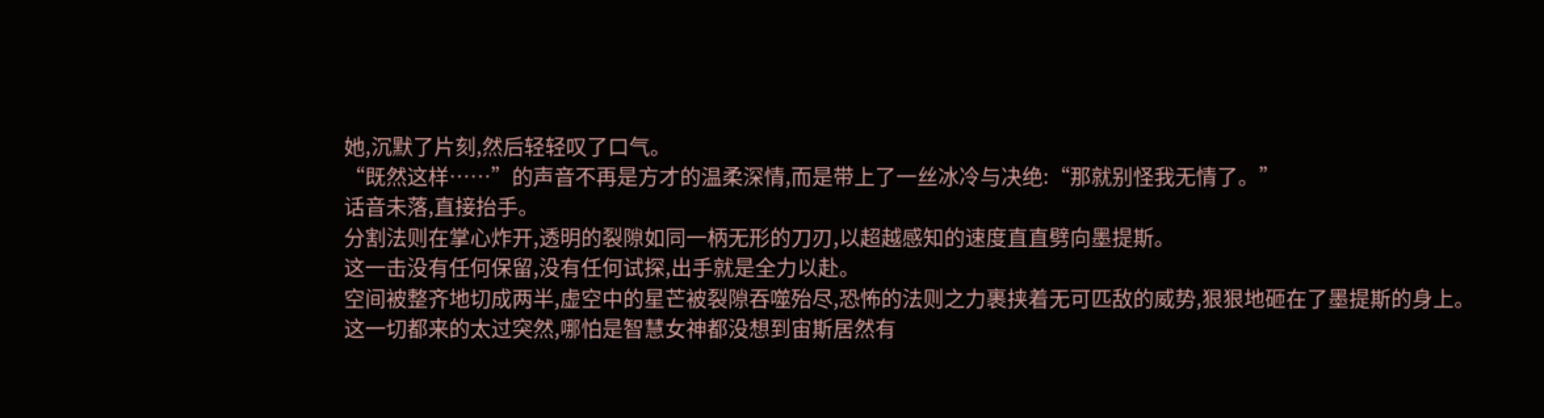她,沉默了片刻,然后轻轻叹了口气。
“既然这样……”的声音不再是方才的温柔深情,而是带上了一丝冰冷与决绝:“那就别怪我无情了。”
话音未落,直接抬手。
分割法则在掌心炸开,透明的裂隙如同一柄无形的刀刃,以超越感知的速度直直劈向墨提斯。
这一击没有任何保留,没有任何试探,出手就是全力以赴。
空间被整齐地切成两半,虚空中的星芒被裂隙吞噬殆尽,恐怖的法则之力裹挟着无可匹敌的威势,狠狠地砸在了墨提斯的身上。
这一切都来的太过突然,哪怕是智慧女神都没想到宙斯居然有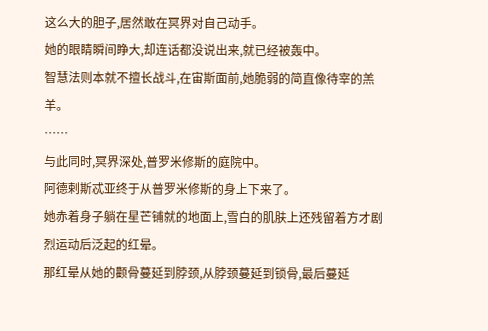这么大的胆子,居然敢在冥界对自己动手。
她的眼睛瞬间睁大,却连话都没说出来,就已经被轰中。
智慧法则本就不擅长战斗,在宙斯面前,她脆弱的简直像待宰的羔羊。
……
与此同时,冥界深处,普罗米修斯的庭院中。
阿德剌斯忒亚终于从普罗米修斯的身上下来了。
她赤着身子躺在星芒铺就的地面上,雪白的肌肤上还残留着方才剧烈运动后泛起的红晕。
那红晕从她的颧骨蔓延到脖颈,从脖颈蔓延到锁骨,最后蔓延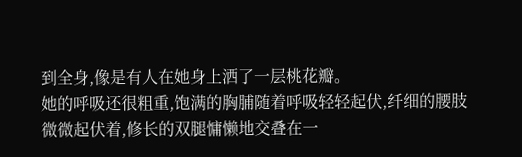到全身,像是有人在她身上洒了一层桃花瓣。
她的呼吸还很粗重,饱满的胸脯随着呼吸轻轻起伏,纤细的腰肢微微起伏着,修长的双腿慵懒地交叠在一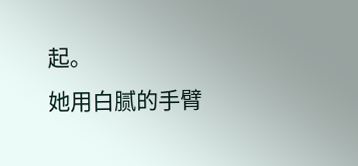起。
她用白腻的手臂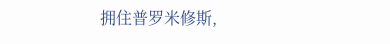拥住普罗米修斯,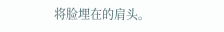将脸埋在的肩头。